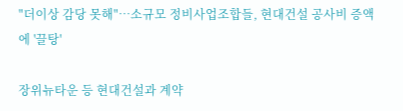"더이상 감당 못해"…소규모 정비사업조합들, 현대건설 공사비 증액에 '끌탕'

장위뉴타운 등 현대건설과 계약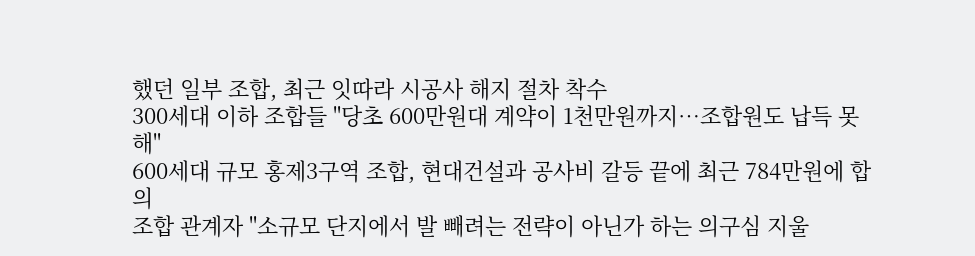했던 일부 조합, 최근 잇따라 시공사 해지 절차 착수
300세대 이하 조합들 "당초 600만원대 계약이 1천만원까지…조합원도 납득 못해"
600세대 규모 홍제3구역 조합, 현대건설과 공사비 갈등 끝에 최근 784만원에 합의
조합 관계자 "소규모 단지에서 발 빼려는 전략이 아닌가 하는 의구심 지울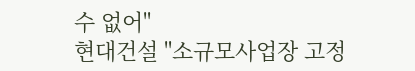수 없어"
현대건설 "소규모사업장 고정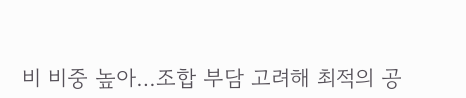비 비중 높아…조합 부담 고려해 최적의 공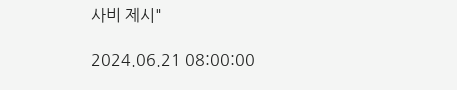사비 제시"

2024.06.21 08:00:00